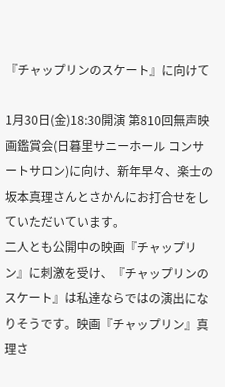『チャップリンのスケート』に向けて

1月30日(金)18:30開演 第810回無声映画鑑賞会(日暮里サニーホール コンサートサロン)に向け、新年早々、楽士の坂本真理さんとさかんにお打合せをしていただいています。
二人とも公開中の映画『チャップリン』に刺激を受け、『チャップリンのスケート』は私達ならではの演出になりそうです。映画『チャップリン』真理さ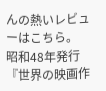んの熱いレビューはこちら。
昭和48年発行『世界の映画作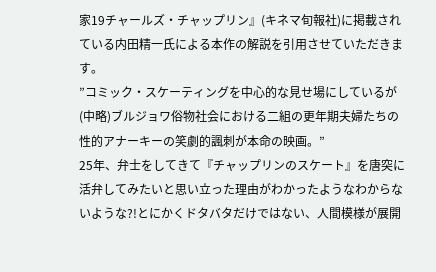家19チャールズ・チャップリン』(キネマ旬報社)に掲載されている内田精一氏による本作の解説を引用させていただきます。
”コミック・スケーティングを中心的な見せ場にしているが(中略)ブルジョワ俗物社会における二組の更年期夫婦たちの性的アナーキーの笑劇的諷刺が本命の映画。”
25年、弁士をしてきて『チャップリンのスケート』を唐突に活弁してみたいと思い立った理由がわかったようなわからないような?!とにかくドタバタだけではない、人間模様が展開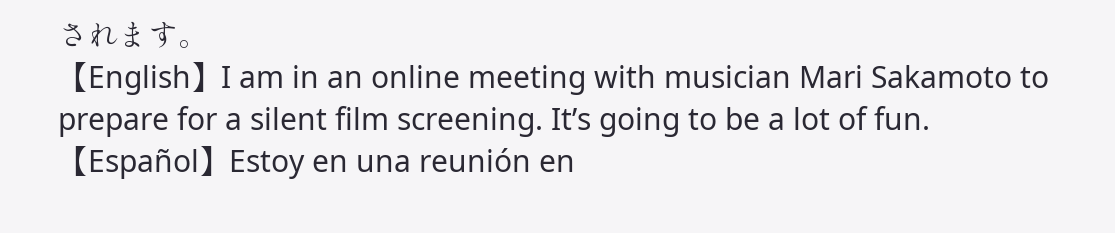されます。
【English】I am in an online meeting with musician Mari Sakamoto to prepare for a silent film screening. It’s going to be a lot of fun.
【Español】Estoy en una reunión en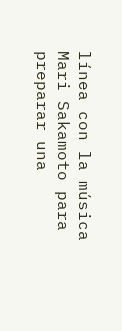línea con la música Mari Sakamoto para preparar una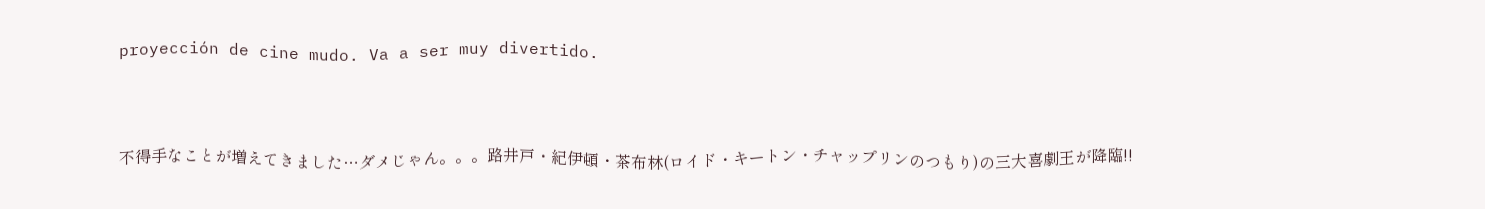proyección de cine mudo. Va a ser muy divertido.



不得手なことが増えてきました…ダメじゃん。。。路井戸・紀伊頓・茶布林(ロイド・キートン・チャップリンのつもり)の三大喜劇王が降臨!!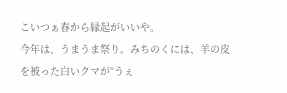こいつぁ春から縁起がいいや。
今年は、うまうま祭り。みちのくには、羊の皮を被った白いクマが“うぇ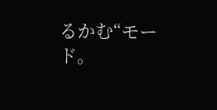るかむ“モード。